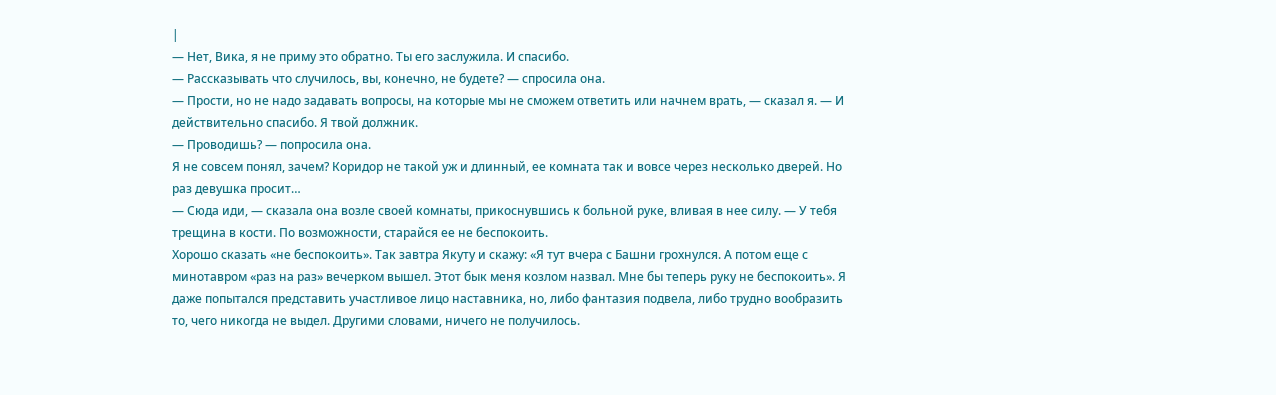|
— Нет, Вика, я не приму это обратно. Ты его заслужила. И спасибо.
— Рассказывать что случилось, вы, конечно, не будете? — спросила она.
— Прости, но не надо задавать вопросы, на которые мы не сможем ответить или начнем врать, — сказал я. — И действительно спасибо. Я твой должник.
— Проводишь? — попросила она.
Я не совсем понял, зачем? Коридор не такой уж и длинный, ее комната так и вовсе через несколько дверей. Но раз девушка просит…
— Сюда иди, — сказала она возле своей комнаты, прикоснувшись к больной руке, вливая в нее силу. — У тебя трещина в кости. По возможности, старайся ее не беспокоить.
Хорошо сказать «не беспокоить». Так завтра Якуту и скажу: «Я тут вчера с Башни грохнулся. А потом еще с минотавром «раз на раз» вечерком вышел. Этот бык меня козлом назвал. Мне бы теперь руку не беспокоить». Я даже попытался представить участливое лицо наставника, но, либо фантазия подвела, либо трудно вообразить то, чего никогда не выдел. Другими словами, ничего не получилось.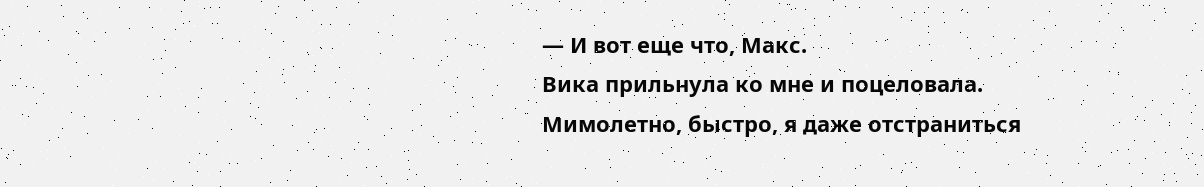— И вот еще что, Макс.
Вика прильнула ко мне и поцеловала. Мимолетно, быстро, я даже отстраниться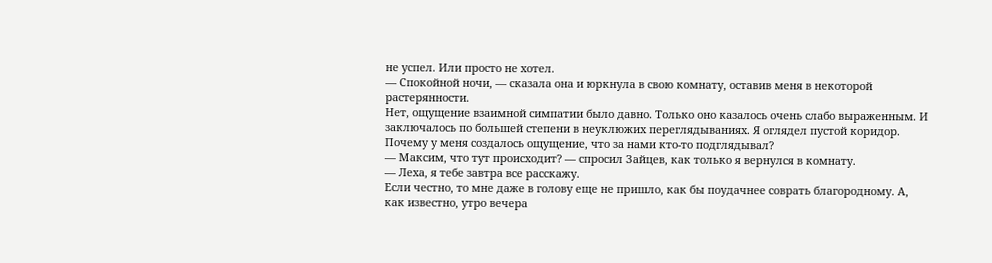не успел. Или просто не хотел.
— Спокойной ночи, — сказала она и юркнула в свою комнату, оставив меня в некоторой растерянности.
Нет, ощущение взаимной симпатии было давно. Только оно казалось очень слабо выраженным. И заключалось по большей степени в неуклюжих переглядываниях. Я оглядел пустой коридор. Почему у меня создалось ощущение, что за нами кто-то подглядывал?
— Максим, что тут происходит? — спросил Зайцев, как только я вернулся в комнату.
— Леха, я тебе завтра все расскажу.
Если честно, то мне даже в голову еще не пришло, как бы поудачнее соврать благородному. А, как известно, утро вечера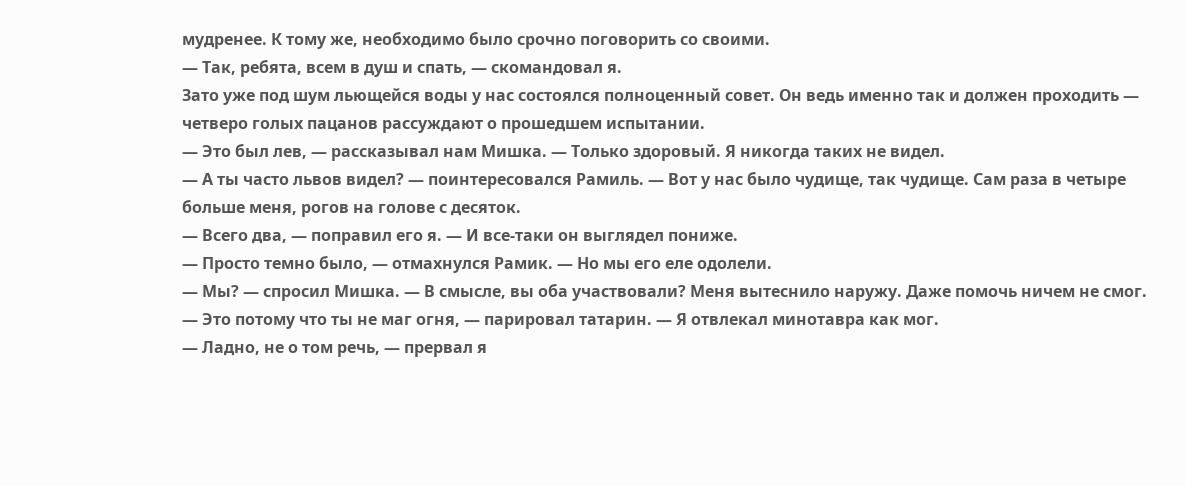мудренее. К тому же, необходимо было срочно поговорить со своими.
— Так, ребята, всем в душ и спать, — скомандовал я.
Зато уже под шум льющейся воды у нас состоялся полноценный совет. Он ведь именно так и должен проходить — четверо голых пацанов рассуждают о прошедшем испытании.
— Это был лев, — рассказывал нам Мишка. — Только здоровый. Я никогда таких не видел.
— А ты часто львов видел? — поинтересовался Рамиль. — Вот у нас было чудище, так чудище. Сам раза в четыре больше меня, рогов на голове с десяток.
— Всего два, — поправил его я. — И все-таки он выглядел пониже.
— Просто темно было, — отмахнулся Рамик. — Но мы его еле одолели.
— Мы? — спросил Мишка. — В смысле, вы оба участвовали? Меня вытеснило наружу. Даже помочь ничем не смог.
— Это потому что ты не маг огня, — парировал татарин. — Я отвлекал минотавра как мог.
— Ладно, не о том речь, — прервал я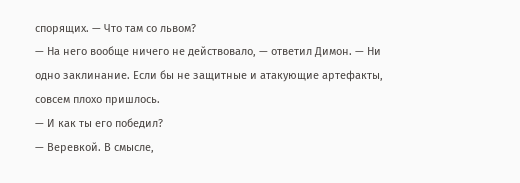спорящих. — Что там со львом?
— На него вообще ничего не действовало, — ответил Димон. — Ни одно заклинание. Если бы не защитные и атакующие артефакты, совсем плохо пришлось.
— И как ты его победил?
— Веревкой. В смысле,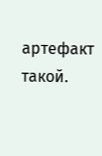артефакт такой.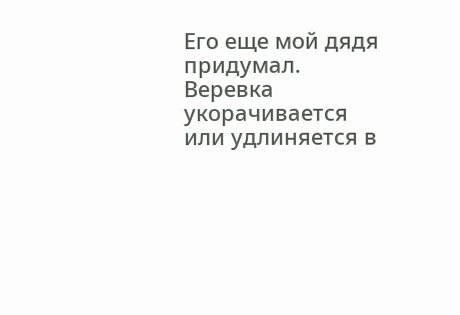Его еще мой дядя придумал. Веревка укорачивается или удлиняется в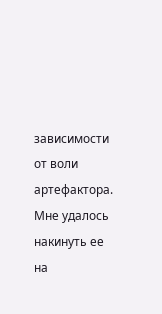зависимости от воли артефактора. Мне удалось накинуть ее на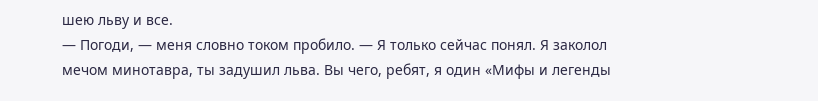шею льву и все.
— Погоди, — меня словно током пробило. — Я только сейчас понял. Я заколол мечом минотавра, ты задушил льва. Вы чего, ребят, я один «Мифы и легенды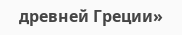древней Греции»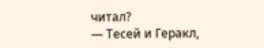читал?
— Тесей и Геракл,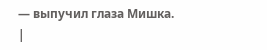— выпучил глаза Мишка. |